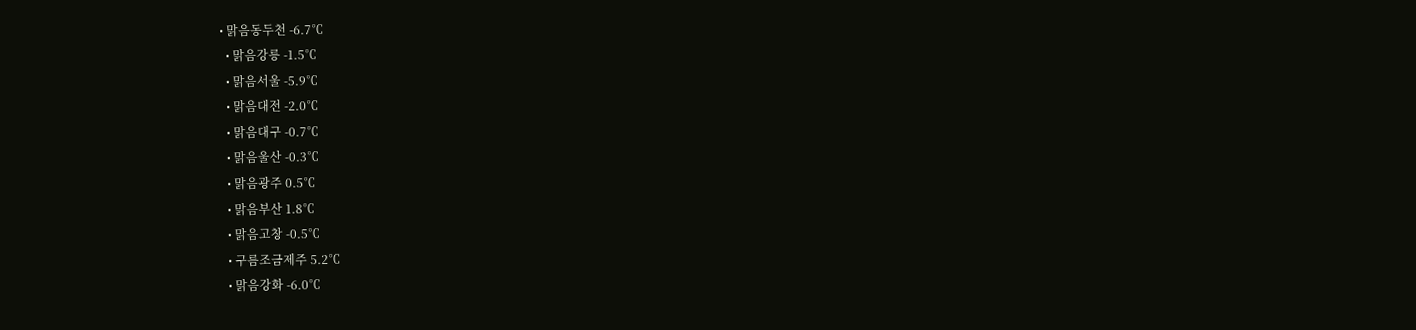• 맑음동두천 -6.7℃
  • 맑음강릉 -1.5℃
  • 맑음서울 -5.9℃
  • 맑음대전 -2.0℃
  • 맑음대구 -0.7℃
  • 맑음울산 -0.3℃
  • 맑음광주 0.5℃
  • 맑음부산 1.8℃
  • 맑음고창 -0.5℃
  • 구름조금제주 5.2℃
  • 맑음강화 -6.0℃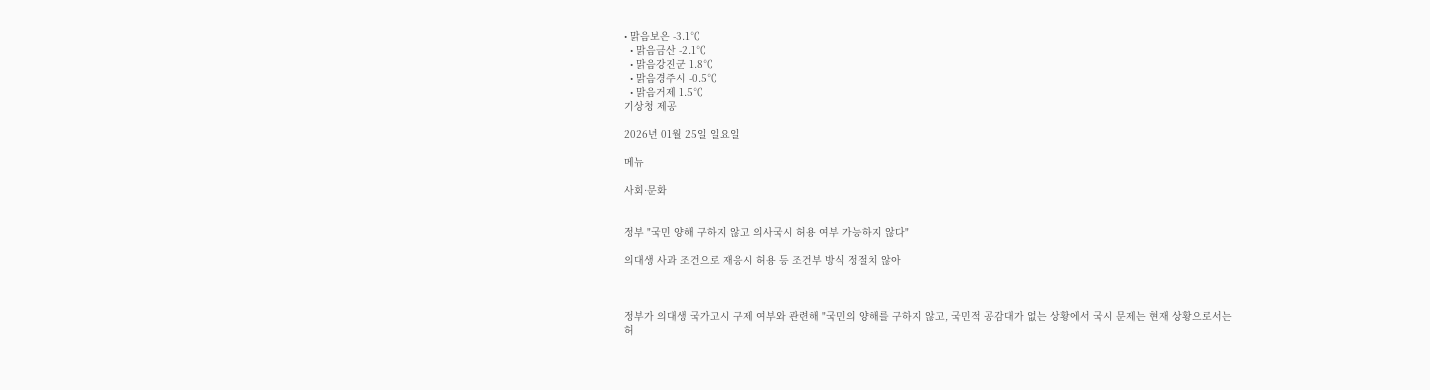• 맑음보은 -3.1℃
  • 맑음금산 -2.1℃
  • 맑음강진군 1.8℃
  • 맑음경주시 -0.5℃
  • 맑음거제 1.5℃
기상청 제공

2026년 01월 25일 일요일

메뉴

사회·문화


정부 "국민 양해 구하지 않고 의사국시 허용 여부 가능하지 않다"

의대생 사과 조건으로 재응시 허용 등 조건부 방식 정절치 않아



정부가 의대생 국가고시 구제 여부와 관련해 "국민의 양해를 구하지 않고, 국민적 공감대가 없는 상황에서 국시 문제는 현재 상황으로서는 허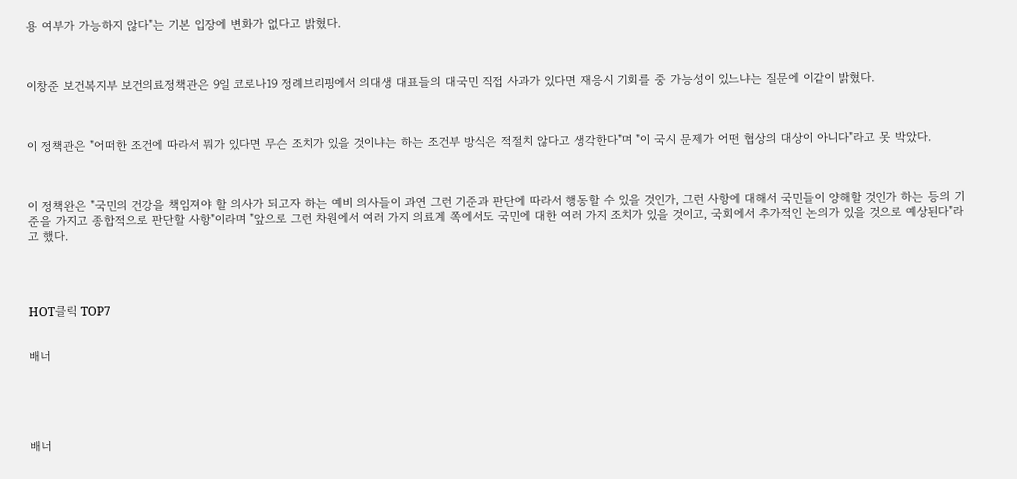용 여부가 가능하지 않다"는 기본 입장에 변화가 없다고 밝혔다.



이창준 보건복지부 보건의료정책관은 9일 코로나19 정례브리핑에서 의대생 대표들의 대국민 직접 사과가 있다면 재응시 기회를 중 가능성이 있느냐는 질문에 이같이 밝혔다.



이 정책관은 "어떠한 조건에 따라서 뭐가 있다면 무슨 조치가 있을 것이냐는 하는 조건부 방식은 적절치 않다고 생각한다"며 "이 국시 문제가 어떤 협상의 대상이 아니다"라고 못 박았다.



이 정책완은 "국민의 건강을 책임져야 할 의사가 되고자 하는 예비 의사들이 과연 그런 기준과 판단에 따라서 행동할 수 있을 것인가, 그런 사항에 대해서 국민들이 양해할 것인가 하는 등의 기준을 가지고 종합적으로 판단할 사항"이라며 "앞으로 그런 차원에서 여러 가지 의료계 쪽에서도 국민에 대한 여러 가지 조치가 있을 것이고, 국회에서 추가적인 논의가 있을 것으로 예상된다"라고 했다.




HOT클릭 TOP7


배너





배너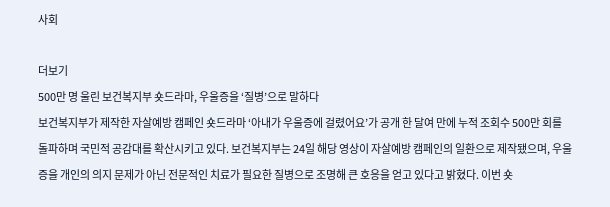사회

더보기
500만 명 울린 보건복지부 숏드라마, 우울증을 ‘질병’으로 말하다
보건복지부가 제작한 자살예방 캠페인 숏드라마 ‘아내가 우울증에 걸렸어요’가 공개 한 달여 만에 누적 조회수 500만 회를 돌파하며 국민적 공감대를 확산시키고 있다. 보건복지부는 24일 해당 영상이 자살예방 캠페인의 일환으로 제작됐으며, 우울증을 개인의 의지 문제가 아닌 전문적인 치료가 필요한 질병으로 조명해 큰 호응을 얻고 있다고 밝혔다. 이번 숏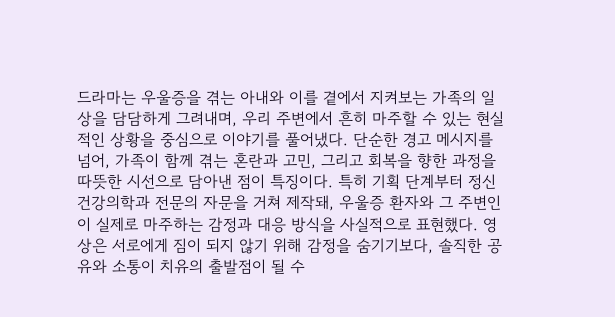드라마는 우울증을 겪는 아내와 이를 곁에서 지켜보는 가족의 일상을 담담하게 그려내며, 우리 주변에서 흔히 마주할 수 있는 현실적인 상황을 중심으로 이야기를 풀어냈다. 단순한 경고 메시지를 넘어, 가족이 함께 겪는 혼란과 고민, 그리고 회복을 향한 과정을 따뜻한 시선으로 담아낸 점이 특징이다. 특히 기획 단계부터 정신건강의학과 전문의 자문을 거쳐 제작돼, 우울증 환자와 그 주변인이 실제로 마주하는 감정과 대응 방식을 사실적으로 표현했다. 영상은 서로에게 짐이 되지 않기 위해 감정을 숨기기보다, 솔직한 공유와 소통이 치유의 출발점이 될 수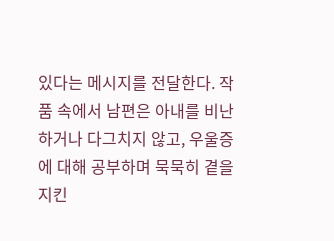있다는 메시지를 전달한다. 작품 속에서 남편은 아내를 비난하거나 다그치지 않고, 우울증에 대해 공부하며 묵묵히 곁을 지킨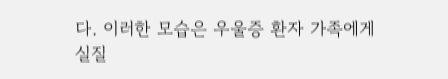다. 이러한 모습은 우울증 환자 가족에게 실질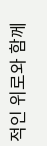적인 위로와 함께